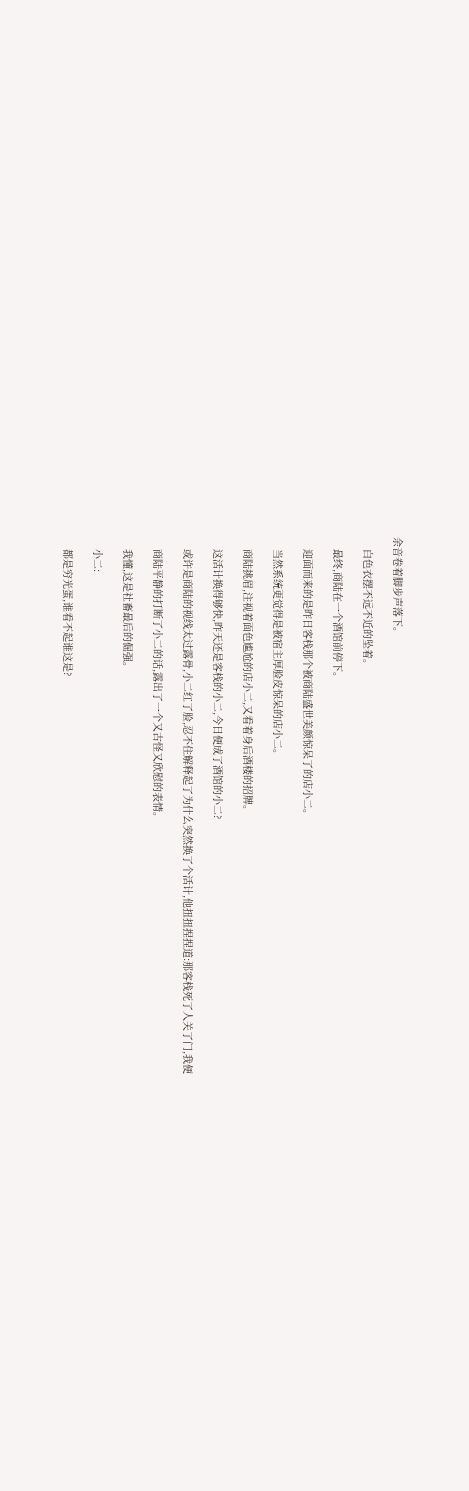余音卷着脚步声落下。

    白色衣摆不远不近的坠着。

    最终,商陆在一个酒馆前停下。

    迎面而来的是昨日客栈那个被商陆盛世美颜惊呆了的店小二。

    当然系统更觉得是被宿主厚脸皮惊呆的店小二。

    商陆挑眉,注视着面色尴尬的店小二,又看着身后酒楼的招牌。

    这活计换得够快,昨天还是客栈的小二,今日便成了酒馆的小二?

    或许是商陆的视线太过露骨,小二红了脸,忍不住解释起了为什么突然换了个活计,他扭扭捏捏道:那客栈死了人关了门,我便

    商陆平静的打断了小二的话,露出了一个又古怪又欣慰的表情。

    我懂,这是社畜最后的倔强。

    小二:

    都是穷光蛋,谁看不起谁这是?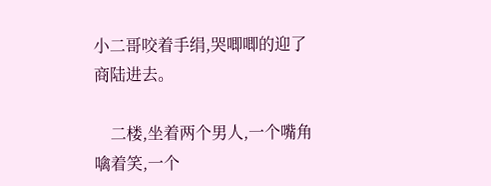小二哥咬着手绢,哭唧唧的迎了商陆进去。

    二楼,坐着两个男人,一个嘴角噙着笑,一个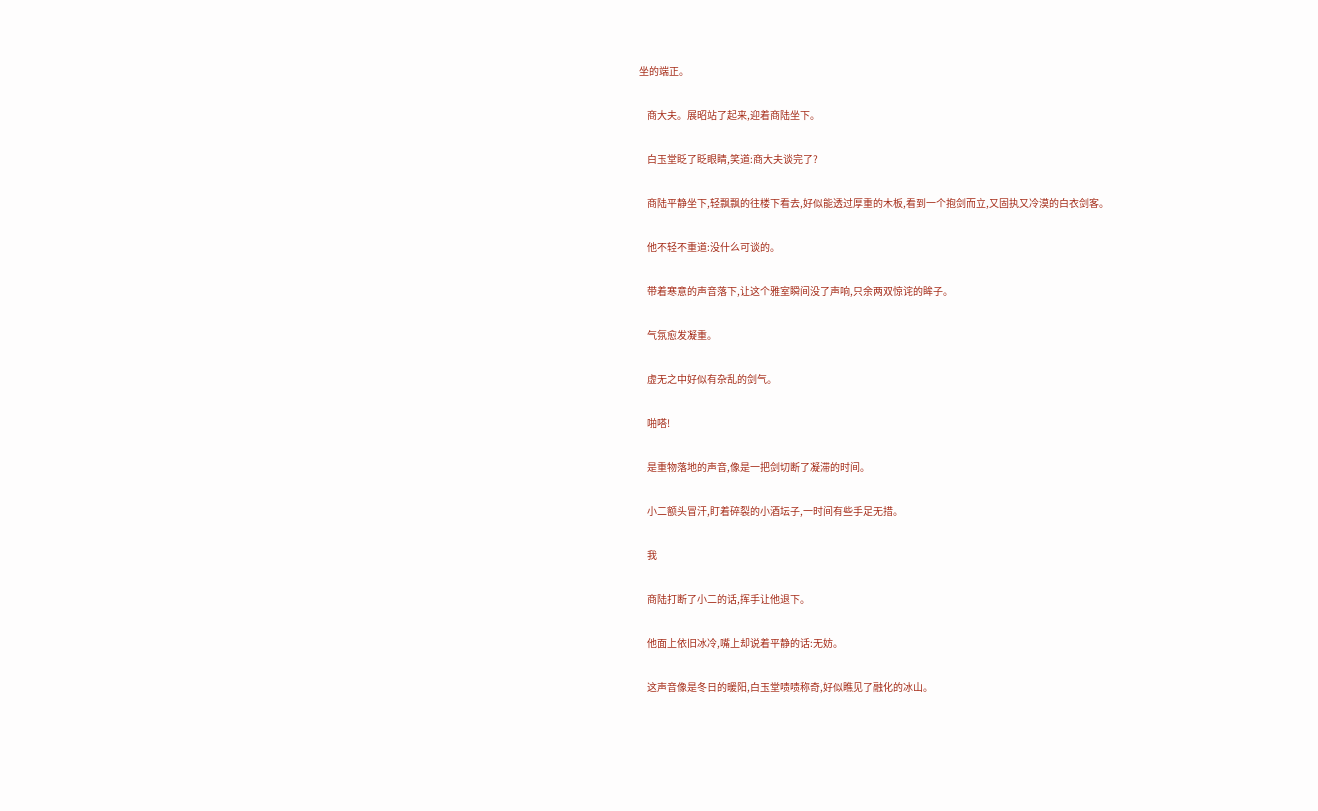坐的端正。

    商大夫。展昭站了起来,迎着商陆坐下。

    白玉堂眨了眨眼睛,笑道:商大夫谈完了?

    商陆平静坐下,轻飘飘的往楼下看去,好似能透过厚重的木板,看到一个抱剑而立,又固执又冷漠的白衣剑客。

    他不轻不重道:没什么可谈的。

    带着寒意的声音落下,让这个雅室瞬间没了声响,只余两双惊诧的眸子。

    气氛愈发凝重。

    虚无之中好似有杂乱的剑气。

    啪嗒!

    是重物落地的声音,像是一把剑切断了凝滞的时间。

    小二额头冒汗,盯着碎裂的小酒坛子,一时间有些手足无措。

    我

    商陆打断了小二的话,挥手让他退下。

    他面上依旧冰冷,嘴上却说着平静的话:无妨。

    这声音像是冬日的暖阳,白玉堂啧啧称奇,好似瞧见了融化的冰山。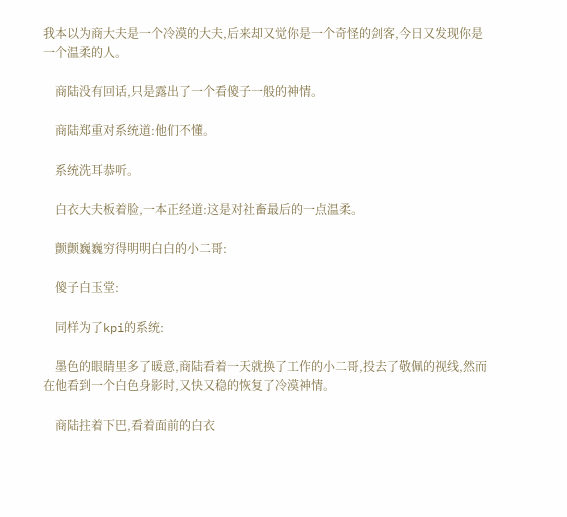我本以为商大夫是一个冷漠的大夫,后来却又觉你是一个奇怪的剑客,今日又发现你是一个温柔的人。

    商陆没有回话,只是露出了一个看傻子一般的神情。

    商陆郑重对系统道:他们不懂。

    系统洗耳恭听。

    白衣大夫板着脸,一本正经道:这是对社畜最后的一点温柔。

    颤颤巍巍穷得明明白白的小二哥:

    傻子白玉堂:

    同样为了kpi的系统:

    墨色的眼睛里多了暖意,商陆看着一天就换了工作的小二哥,投去了敬佩的视线,然而在他看到一个白色身影时,又快又稳的恢复了冷漠神情。

    商陆拄着下巴,看着面前的白衣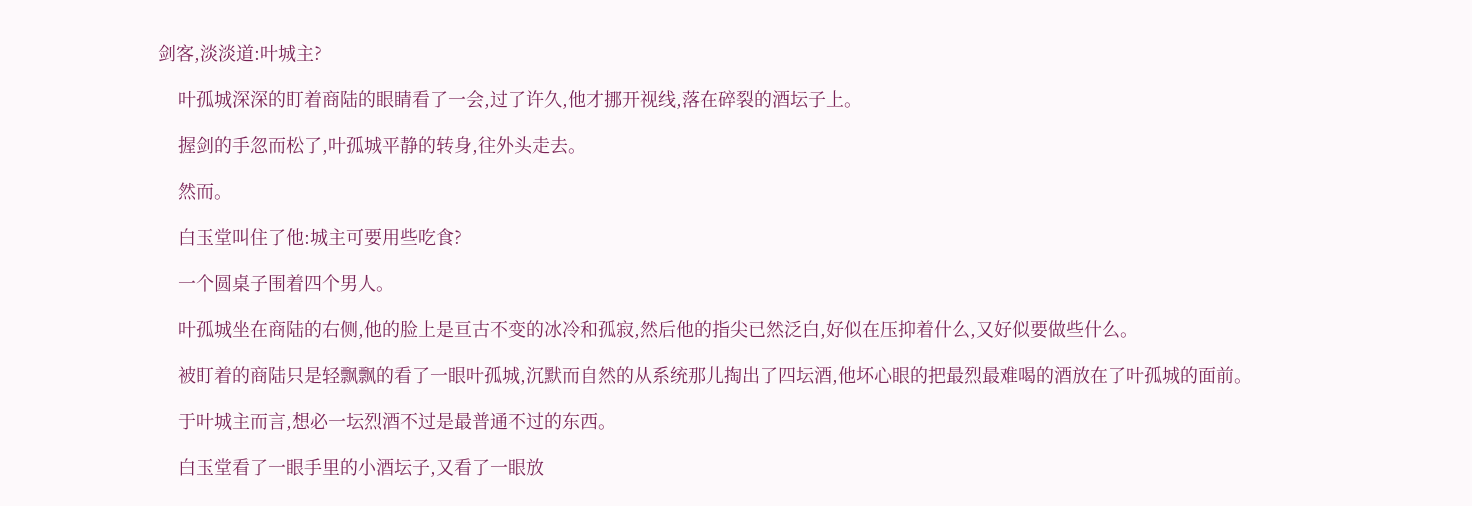剑客,淡淡道:叶城主?

    叶孤城深深的盯着商陆的眼睛看了一会,过了许久,他才挪开视线,落在碎裂的酒坛子上。

    握剑的手忽而松了,叶孤城平静的转身,往外头走去。

    然而。

    白玉堂叫住了他:城主可要用些吃食?

    一个圆桌子围着四个男人。

    叶孤城坐在商陆的右侧,他的脸上是亘古不变的冰冷和孤寂,然后他的指尖已然泛白,好似在压抑着什么,又好似要做些什么。

    被盯着的商陆只是轻飘飘的看了一眼叶孤城,沉默而自然的从系统那儿掏出了四坛酒,他坏心眼的把最烈最难喝的酒放在了叶孤城的面前。

    于叶城主而言,想必一坛烈酒不过是最普通不过的东西。

    白玉堂看了一眼手里的小酒坛子,又看了一眼放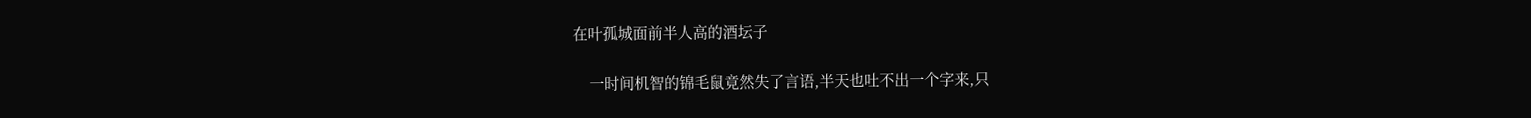在叶孤城面前半人高的酒坛子

    一时间机智的锦毛鼠竟然失了言语,半天也吐不出一个字来,只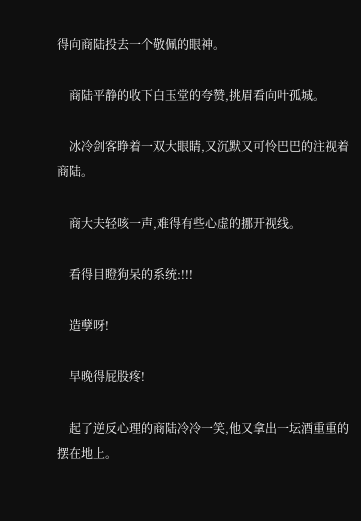得向商陆投去一个敬佩的眼神。

    商陆平静的收下白玉堂的夸赞,挑眉看向叶孤城。

    冰冷剑客睁着一双大眼睛,又沉默又可怜巴巴的注视着商陆。

    商大夫轻咳一声,难得有些心虚的挪开视线。

    看得目瞪狗呆的系统:!!!

    造孽呀!

    早晚得屁股疼!

    起了逆反心理的商陆冷冷一笑,他又拿出一坛酒重重的摆在地上。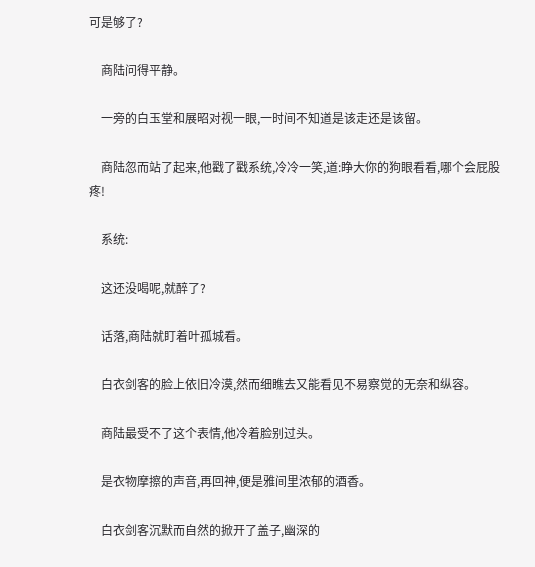可是够了?

    商陆问得平静。

    一旁的白玉堂和展昭对视一眼,一时间不知道是该走还是该留。

    商陆忽而站了起来,他戳了戳系统,冷冷一笑,道:睁大你的狗眼看看,哪个会屁股疼!

    系统:

    这还没喝呢,就醉了?

    话落,商陆就盯着叶孤城看。

    白衣剑客的脸上依旧冷漠,然而细瞧去又能看见不易察觉的无奈和纵容。

    商陆最受不了这个表情,他冷着脸别过头。

    是衣物摩擦的声音,再回神,便是雅间里浓郁的酒香。

    白衣剑客沉默而自然的掀开了盖子,幽深的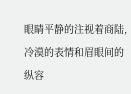眼睛平静的注视着商陆,冷漠的表情和眉眼间的纵容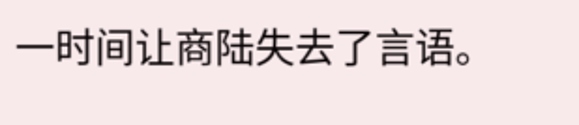一时间让商陆失去了言语。